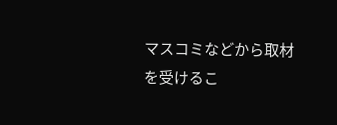マスコミなどから取材を受けるこ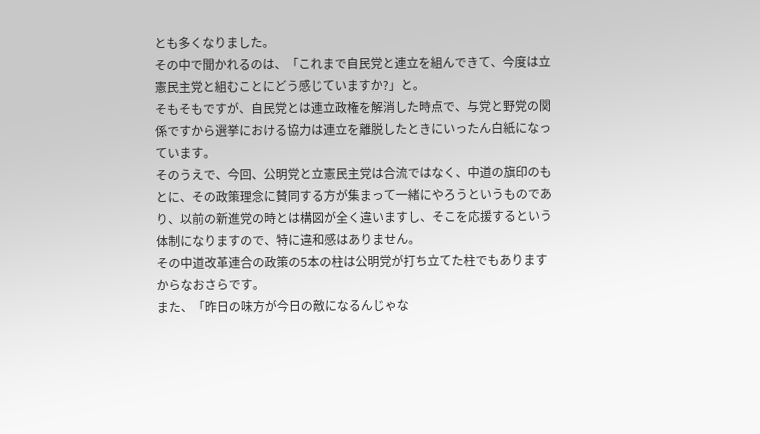とも多くなりました。
その中で聞かれるのは、「これまで自民党と連立を組んできて、今度は立憲民主党と組むことにどう感じていますか?」と。
そもそもですが、自民党とは連立政権を解消した時点で、与党と野党の関係ですから選挙における協力は連立を離脱したときにいったん白紙になっています。
そのうえで、今回、公明党と立憲民主党は合流ではなく、中道の旗印のもとに、その政策理念に賛同する方が集まって一緒にやろうというものであり、以前の新進党の時とは構図が全く違いますし、そこを応援するという体制になりますので、特に違和感はありません。
その中道改革連合の政策の5本の柱は公明党が打ち立てた柱でもありますからなおさらです。
また、「昨日の味方が今日の敵になるんじゃな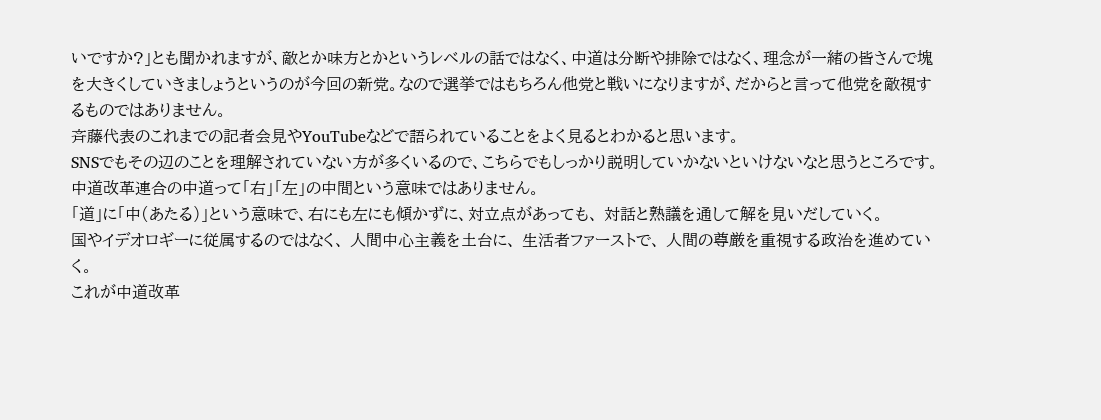いですか?」とも聞かれますが、敵とか味方とかというレベルの話ではなく、中道は分断や排除ではなく、理念が一緒の皆さんで塊を大きくしていきましょうというのが今回の新党。なので選挙ではもちろん他党と戦いになりますが、だからと言って他党を敵視するものではありません。
斉藤代表のこれまでの記者会見やYouTubeなどで語られていることをよく見るとわかると思います。
SNSでもその辺のことを理解されていない方が多くいるので、こちらでもしっかり説明していかないといけないなと思うところです。
中道改革連合の中道って「右」「左」の中間という意味ではありません。
「道」に「中(あたる)」という意味で、右にも左にも傾かずに、対立点があっても、 対話と熟議を通して解を見いだしていく。
国やイデオロギーに従属するのではなく、 人間中心主義を土台に、 生活者ファーストで、 人間の尊厳を重視する政治を進めていく。
これが中道改革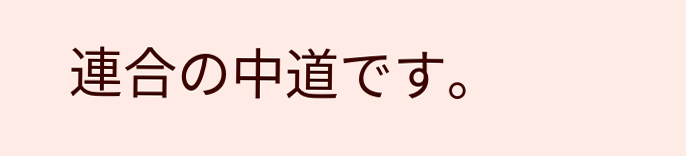連合の中道です。